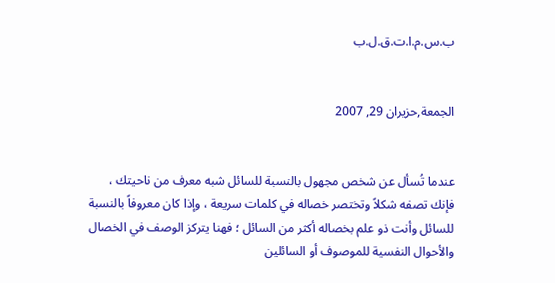ب.س.م.ا.ت.ق.ل.ب


الجمعة,حزيران 29, 2007


عندما تُسأل عن شخص مجهول بالنسبة للسائل شبه معرف من ناحيتك ، فإنك تصفه شكلاً وتختصر خصاله في كلمات سريعة ، وإذا كان معروفاً بالنسبة للسائل وأنت ذو علم بخصاله أكثر من السائل ؛ فهنا يتركز الوصف في الخصال والأحوال النفسية للموصوف أو السائلين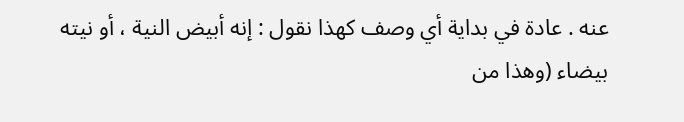عنه . عادة في بداية أي وصف كهذا نقول : إنه أبيض النية ، أو نيته بيضاء (وهذا من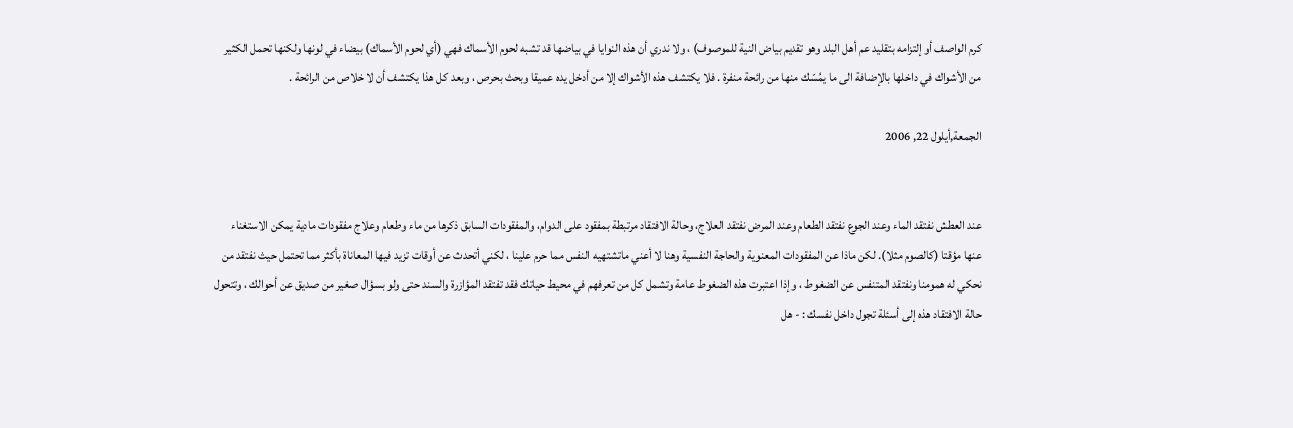كرم الواصف أو إلتزامه بتقليد عم أهل البلد وهو تقديم بياض النية للموصوف) ، ولا ندري أن هذه النوايا في بياضها قد تشبه لحوم الأسماك فهي (أي لحوم الأسماك) بيضاء في لونها ولكنها تحمل الكثير من الأشواك في داخلها بالإضافة الى ما يمُسّك منها من رائحة منفرة . فلا يكتشف هذه الأشواك إلا من أدخل يده عميقا وبحث بحرص ، وبعد كل هذا يكتشف أن لا خلاص من الرائحة .

الجمعة,أيلول 22, 2006


عند العطش نفتقد الماء وعند الجوع نفتقد الطعام وعند المرض نفتقد العلاج، وحالة الافتقاد مرتبطة بمفقود على الدوام، والمفقودات السابق ذكرها من ماء وطعام وعلاج مفقودات مادية يمكن الاستغناء عنها مؤقتا (كالصوم مثلا). لكن ماذا عن المفقودات المعنوية والحاجة النفسية وهنا لا أعني ماتشتهيه النفس مما حرم علينا ، لكني أتحدث عن أوقات تزيد فيها المعاناة بأكثر مما تحتمل حيث نفتقد من نحكي له همومنا ونفتقد المتنفس عن الضغوط ، وإذا اعتبرت هذه الضغوط عامة وتشمل كل من تعرفهم في محيط حياتك فقد تفتقد المؤازرة والسند حتى ولو بسؤال صغير من صديق عن أحوالك ، وتتحول حالة الافتقاد هذه إلى أسئلة تجول داخل نفسك : - هل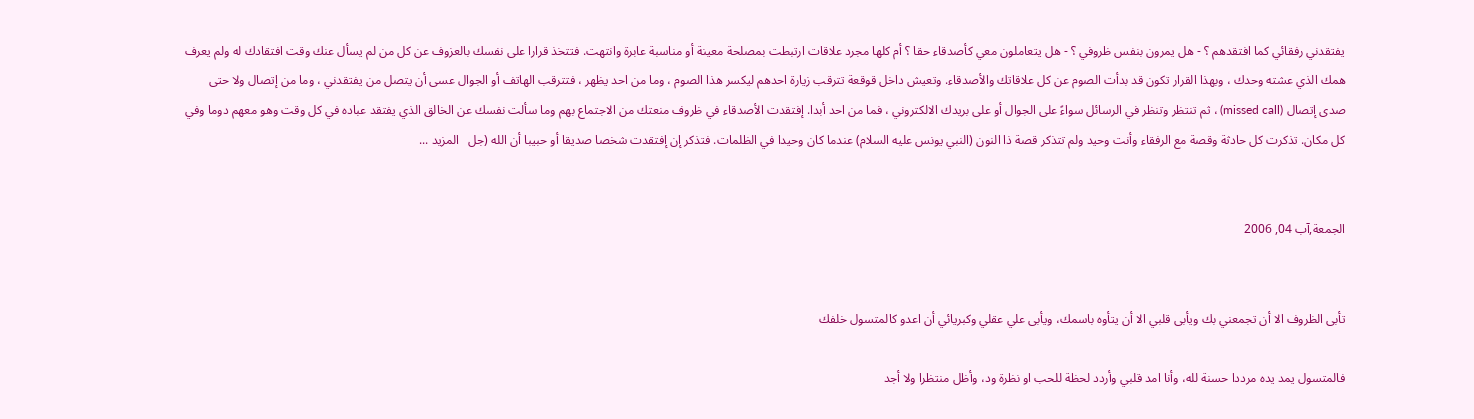يفتقدني رفقائي كما افتقدهم ؟ - هل يمرون بنفس ظروفي ؟ - هل يتعاملون معي كأصدقاء حقا ؟ أم كلها مجرد علاقات ارتبطت بمصلحة معينة أو مناسبة عابرة وانتهت. فتتخذ قرارا على نفسك بالعزوف عن كل من لم يسأل عنك وقت افتقادك له ولم يعرف همك الذي عشته وحدك ، وبهذا القرار تكون قد بدأت الصوم عن كل علاقاتك والأصدقاء. وتعيش داخل قوقعة تترقب زيارة احدهم ليكسر هذا الصوم ، وما من احد يظهر ، فتترقب الهاتف أو الجوال عسى أن يتصل من يفتقدني ، وما من إتصال ولا حتى صدى إتصال (missed call) ، ثم تنتظر وتنظر في الرسائل سواءً على الجوال أو على بريدك الالكتروني ، فما من احد أبدا. إفتقدت الأصدقاء في ظروف منعتك من الاجتماع بهم وما سألت نفسك عن الخالق الذي يفتقد عباده في كل وقت وهو معهم دوما وفي كل مكان. تذكرت كل حادثة وقصة مع الرفقاء وأنت وحيد ولم تتذكر قصة ذا النون (النبي يونس عليه السلام) عندما كان وحيدا في الظلمات. فتذكر إن إفتقدت شخصا صديقا أو حبيبا أن الله (جل   المزيد ...


الجمعة,آب 04, 2006


تأبى الظروف الا أن تجمعني بك ويأبى قلبي الا أن يتأوه باسمك، ويأبى علي عقلي وكبريائي أن اعدو كالمتسول خلفك

فالمتسول يمد يده مرددا حسنة لله، وأنا امد قلبي وأردد لحظة للحب او نظرة ود، وأظل منتظرا ولا أجد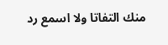منك التفاتا ولا اسمع رد